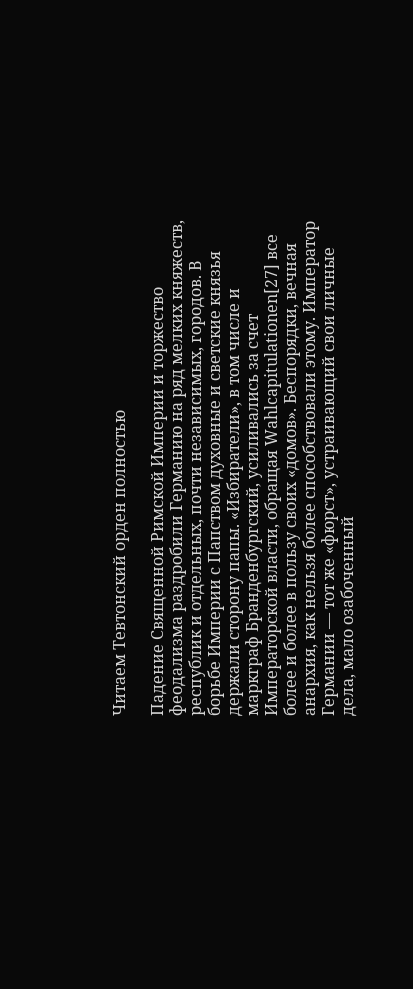Читаем Тевтонский орден полностью

Падение Священной Римской Империи и торжество феодализма раздробили Германию на ряд мелких княжеств, республик и отдельных, почти независимых, городов. В борьбе Империи с Папством духовные и светские князья держали сторону папы. «Избиратели», в том числе и маркграф Бранденбургский, усиливались за счет Императорской власти, обращая Wahlcapitulationen[27] все более и более в пользу своих «домов». Беспорядки, вечная анархия, как нельзя более способствовали этому. Император Германии — тот же «фюрст», устраивающий свои личные дела, мало озабоченный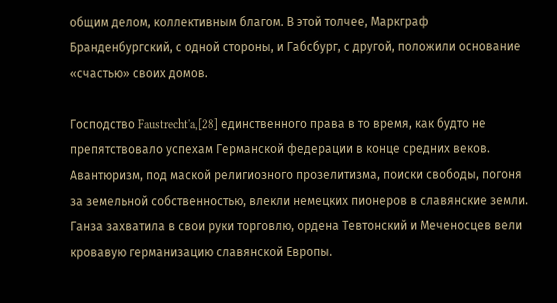общим делом, коллективным благом. В этой толчее, Маркграф Бранденбургский, с одной стороны, и Габсбург, с другой, положили основание «счастью» своих домов.

Господство Faustrecht'a,[28] единственного права в то время, как будто не препятствовало успехам Германской федерации в конце средних веков. Авантюризм, под маской религиозного прозелитизма, поиски свободы, погоня за земельной собственностью, влекли немецких пионеров в славянские земли. Ганза захватила в свои руки торговлю, ордена Тевтонский и Меченосцев вели кровавую германизацию славянской Европы.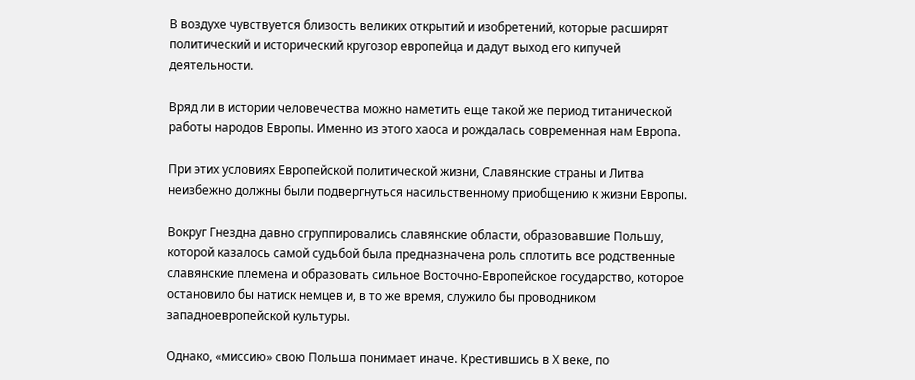В воздухе чувствуется близость великих открытий и изобретений, которые расширят политический и исторический кругозор европейца и дадут выход его кипучей деятельности.

Вряд ли в истории человечества можно наметить еще такой же период титанической работы народов Европы. Именно из этого хаоса и рождалась современная нам Европа.

При этих условиях Европейской политической жизни, Славянские страны и Литва неизбежно должны были подвергнуться насильственному приобщению к жизни Европы.

Вокруг Гнездна давно сгруппировались славянские области, образовавшие Польшу, которой казалось самой судьбой была предназначена роль сплотить все родственные славянские племена и образовать сильное Восточно-Европейское государство, которое остановило бы натиск немцев и, в то же время, служило бы проводником западноевропейской культуры.

Однако, «миссию» свою Польша понимает иначе. Крестившись в Х веке, по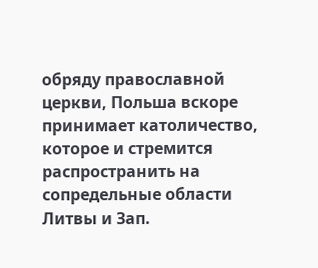обряду православной церкви, Польша вскоре принимает католичество, которое и стремится распространить на сопредельные области Литвы и Зап.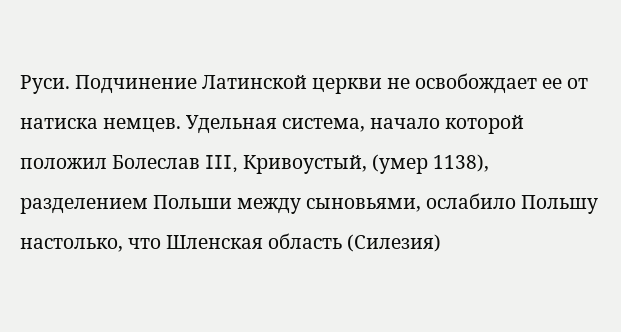Руси. Подчинение Латинской церкви не освобождает ее от натиска немцев. Удельная система, начало которой положил Болеслав III, Кривоустый, (умер 1138), разделением Польши между сыновьями, ослабило Польшу настолько, что Шленская область (Силезия)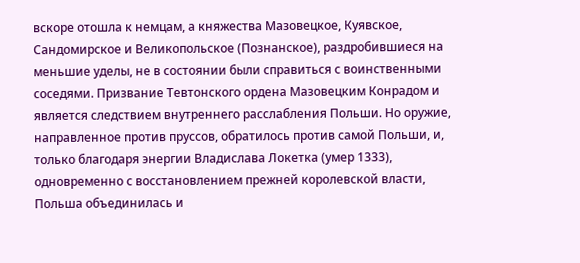вскоре отошла к немцам, а княжества Мазовецкое, Куявское, Сандомирское и Великопольское (Познанское), раздробившиеся на меньшие уделы, не в состоянии были справиться с воинственными соседями. Призвание Тевтонского ордена Мазовецким Конрадом и является следствием внутреннего расслабления Польши. Но оружие, направленное против пруссов, обратилось против самой Польши, и, только благодаря энергии Владислава Локетка (умер 1333), одновременно с восстановлением прежней королевской власти, Польша объединилась и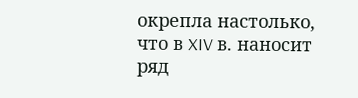окрепла настолько, что в XIV в. наносит ряд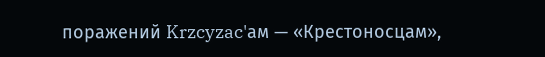поражений Krzcyzac'ам — «Крестоносцам»,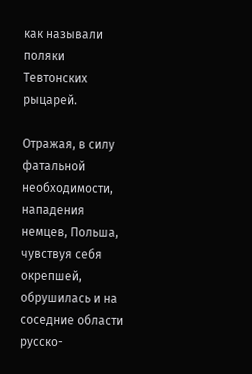как называли поляки Тевтонских рыцарей.

Отражая, в силу фатальной необходимости, нападения немцев, Польша, чувствуя себя окрепшей, обрушилась и на соседние области русско-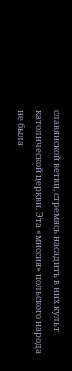славянской ветви, стремясь насадить в них культ католической церкви. Эта «миссия» польского народа не была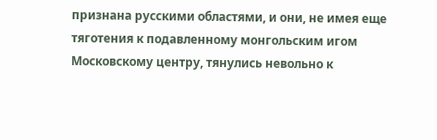признана русскими областями, и они, не имея еще тяготения к подавленному монгольским игом Московскому центру, тянулись невольно к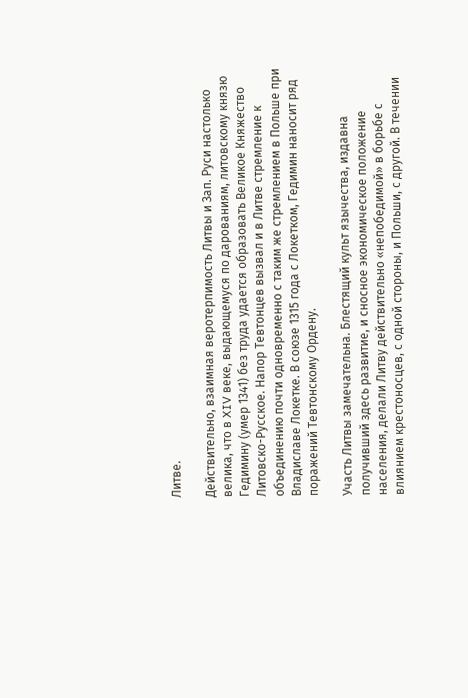Литве.

Действительно, взаимная веротерпимость Литвы и Зап. Руси настолько велика, что в XIV веке, выдающемуся по дарованиям, литовскому князю Гедимину (умер 1341) без труда удается образовать Великое Княжество Литовско-Русское. Напор Тевтонцев вызвал и в Литве стремление к объединению почти одновременно с таким же стремлением в Польше при Владиславе Локетке. В союзе 1315 года с Локетком, Гедимин наносит ряд поражений Тевтонскому Ордену.

Участь Литвы замечательна. Блестящий культ язычества, издавна получивший здесь развитие, и сносное экономическое положение населения, делали Литву действительно «непобедимой» в борьбе с влиянием крестоносцев, с одной стороны, и Польши, с другой. В течении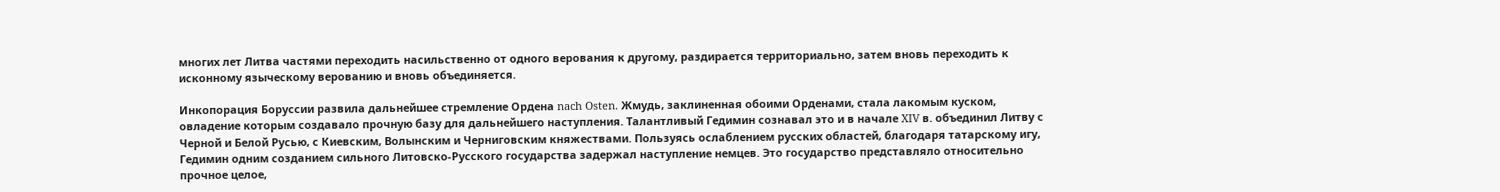многих лет Литва частями переходить насильственно от одного верования к другому, раздирается территориально, затем вновь переходить к исконному языческому верованию и вновь объединяется.

Инкопорация Боруссии развила дальнейшее стремление Ордена nach Osten. Жмудь, заклиненная обоими Орденами, стала лакомым куском, овладение которым создавало прочную базу для дальнейшего наступления. Талантливый Гедимин сознавал это и в начале XIV в. объединил Литву с Черной и Белой Русью, с Киевским, Волынским и Черниговским княжествами. Пользуясь ослаблением русских областей, благодаря татарскому игу, Гедимин одним созданием сильного Литовско-Русского государства задержал наступление немцев. Это государство представляло относительно прочное целое,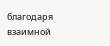благодаря взаимной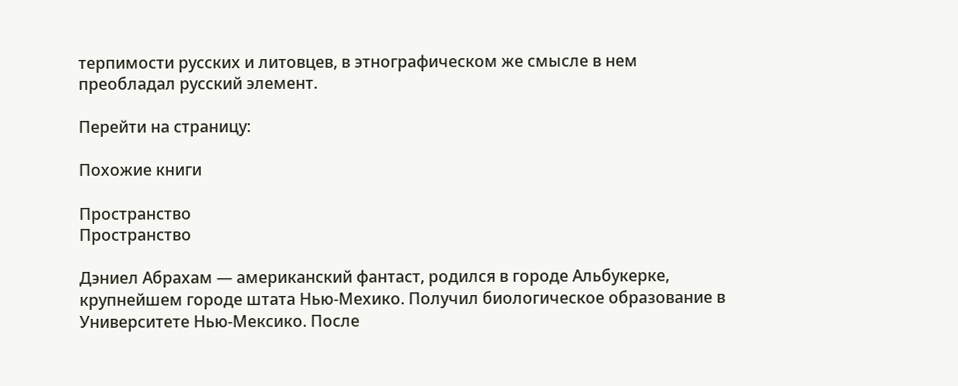терпимости русских и литовцев, в этнографическом же смысле в нем преобладал русский элемент.

Перейти на страницу:

Похожие книги

Пространство
Пространство

Дэниел Абрахам — американский фантаст, родился в городе Альбукерке, крупнейшем городе штата Нью-Мехико. Получил биологическое образование в Университете Нью-Мексико. После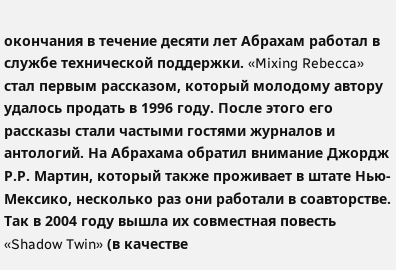окончания в течение десяти лет Абрахам работал в службе технической поддержки. «Mixing Rebecca» стал первым рассказом, который молодому автору удалось продать в 1996 году. После этого его рассказы стали частыми гостями журналов и антологий. На Абрахама обратил внимание Джордж Р.Р. Мартин, который также проживает в штате Нью-Мексико, несколько раз они работали в соавторстве. Так в 2004 году вышла их совместная повесть «Shadow Twin» (в качестве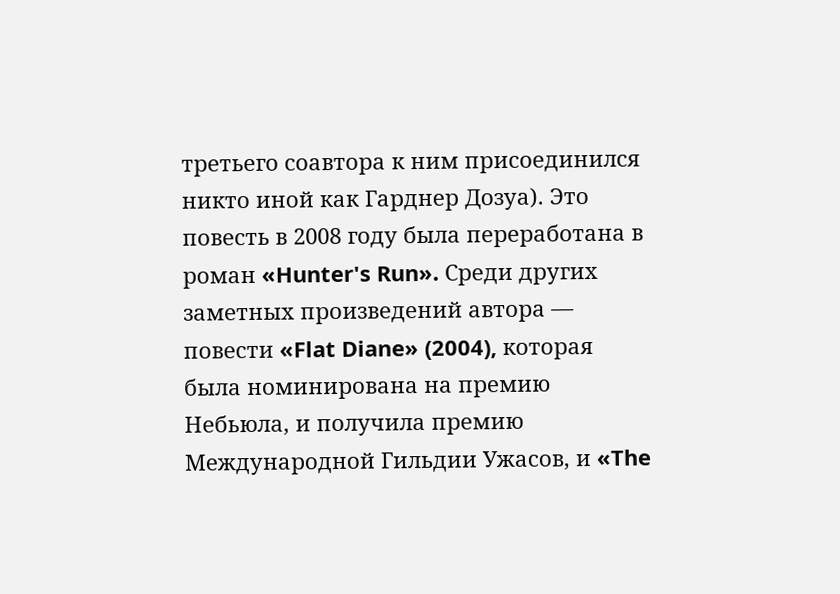третьего соавтора к ним присоединился никто иной как Гарднер Дозуа). Это повесть в 2008 году была переработана в роман «Hunter's Run». Среди других заметных произведений автора — повести «Flat Diane» (2004), которая была номинирована на премию Небьюла, и получила премию Международной Гильдии Ужасов, и «The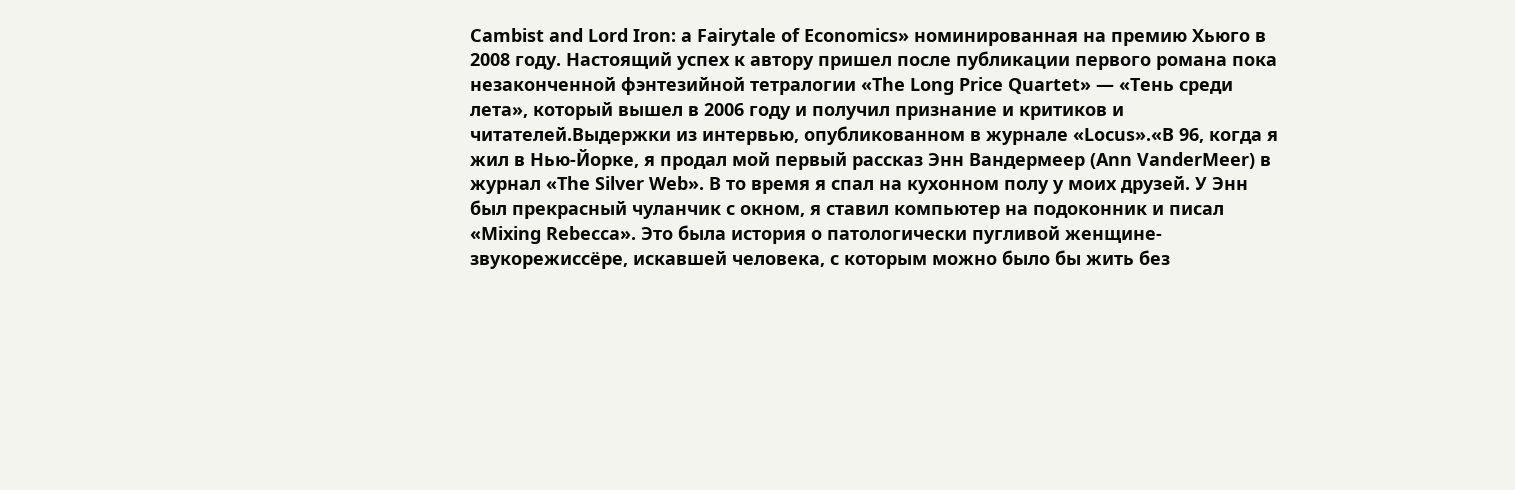Cambist and Lord Iron: a Fairytale of Economics» номинированная на премию Хьюго в 2008 году. Настоящий успех к автору пришел после публикации первого романа пока незаконченной фэнтезийной тетралогии «The Long Price Quartet» — «Тень среди лета», который вышел в 2006 году и получил признание и критиков и читателей.Выдержки из интервью, опубликованном в журнале «Locus».«В 96, когда я жил в Нью-Йорке, я продал мой первый рассказ Энн Вандермеер (Ann VanderMeer) в журнал «The Silver Web». В то время я спал на кухонном полу у моих друзей. У Энн был прекрасный чуланчик с окном, я ставил компьютер на подоконник и писал «Mixing Rebecca». Это была история о патологически пугливой женщине-звукорежиссёре, искавшей человека, с которым можно было бы жить без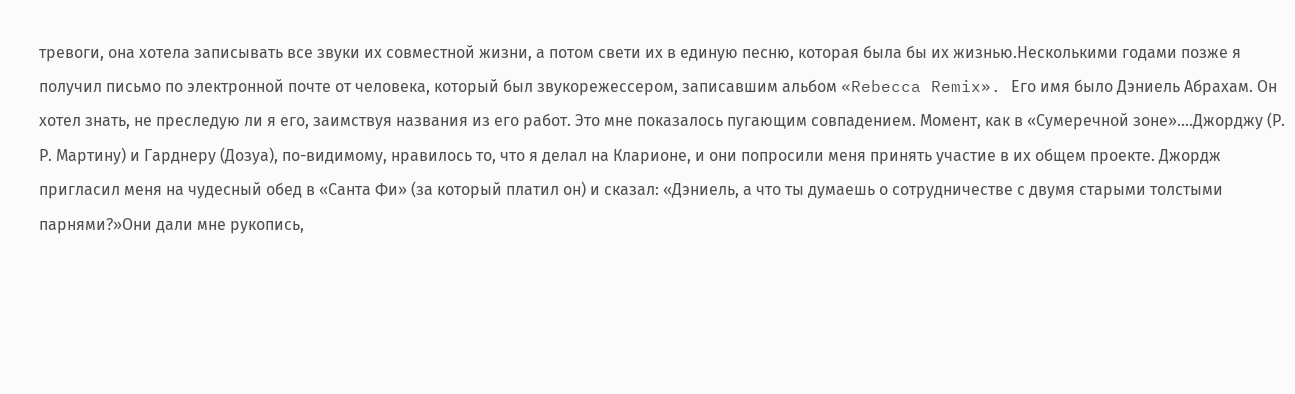тревоги, она хотела записывать все звуки их совместной жизни, а потом свети их в единую песню, которая была бы их жизнью.Несколькими годами позже я получил письмо по электронной почте от человека, который был звукорежессером, записавшим альбом «Rebecca Remix». Его имя было Дэниель Абрахам. Он хотел знать, не преследую ли я его, заимствуя названия из его работ. Это мне показалось пугающим совпадением. Момент, как в «Сумеречной зоне»....Джорджу (Р. Р. Мартину) и Гарднеру (Дозуа), по-видимому, нравилось то, что я делал на Кларионе, и они попросили меня принять участие в их общем проекте. Джордж пригласил меня на чудесный обед в «Санта Фи» (за который платил он) и сказал: «Дэниель, а что ты думаешь о сотрудничестве с двумя старыми толстыми парнями?»Они дали мне рукопись,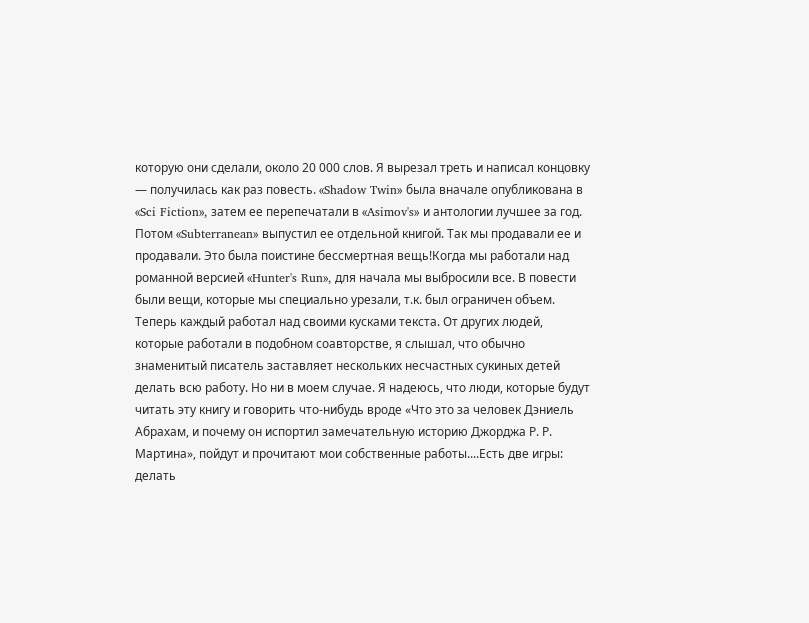которую они сделали, около 20 000 слов. Я вырезал треть и написал концовку — получилась как раз повесть. «Shadow Twin» была вначале опубликована в «Sci Fiction», затем ее перепечатали в «Asimov's» и антологии лучшее за год. Потом «Subterranean» выпустил ее отдельной книгой. Так мы продавали ее и продавали. Это была поистине бессмертная вещь!Когда мы работали над романной версией «Hunter's Run», для начала мы выбросили все. В повести были вещи, которые мы специально урезали, т.к. был ограничен объем. Теперь каждый работал над своими кусками текста. От других людей, которые работали в подобном соавторстве, я слышал, что обычно знаменитый писатель заставляет нескольких несчастных сукиных детей делать всю работу. Но ни в моем случае. Я надеюсь, что люди, которые будут читать эту книгу и говорить что-нибудь вроде «Что это за человек Дэниель Абрахам, и почему он испортил замечательную историю Джорджа Р. Р. Мартина», пойдут и прочитают мои собственные работы....Есть две игры: делать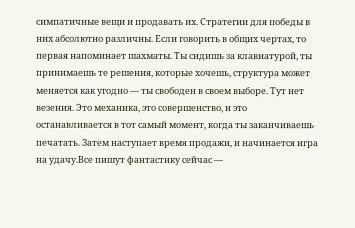симпатичные вещи и продавать их. Стратегии для победы в них абсолютно различны. Если говорить в общих чертах, то первая напоминает шахматы. Ты сидишь за клавиатурой, ты принимаешь те решения, которые хочешь, структура может меняется как угодно — ты свободен в своем выборе. Тут нет везения. Это механика, это совершенство, и это останавливается в тот самый момент, когда ты заканчиваешь печатать. Затем наступает время продажи, и начинается игра на удачу.Все пишут фантастику сейчас —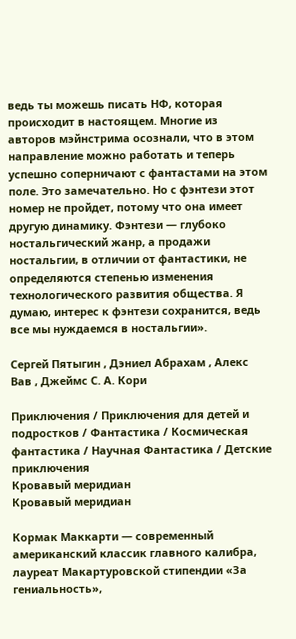ведь ты можешь писать НФ, которая происходит в настоящем. Многие из авторов мэйнстрима осознали, что в этом направление можно работать и теперь успешно соперничают с фантастами на этом поле. Это замечательно. Но с фэнтези этот номер не пройдет, потому что она имеет другую динамику. Фэнтези — глубоко ностальгический жанр, а продажи ностальгии, в отличии от фантастики, не определяются степенью изменения технологического развития общества. Я думаю, интерес к фэнтези сохранится, ведь все мы нуждаемся в ностальгии».

Сергей Пятыгин , Дэниел Абрахам , Алекс Вав , Джеймс С. А. Кори

Приключения / Приключения для детей и подростков / Фантастика / Космическая фантастика / Научная Фантастика / Детские приключения
Кровавый меридиан
Кровавый меридиан

Кормак Маккарти — современный американский классик главного калибра, лауреат Макартуровской стипендии «За гениальность»,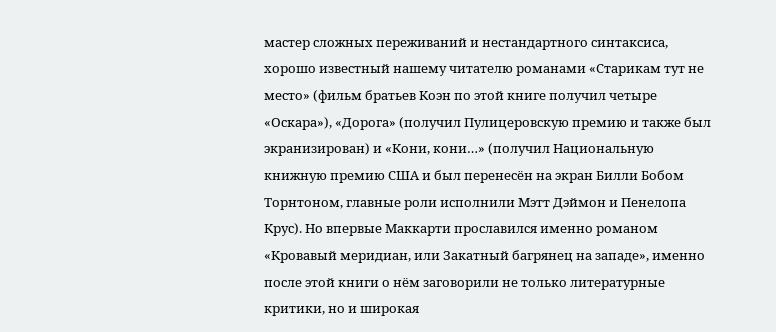мастер сложных переживаний и нестандартного синтаксиса, хорошо известный нашему читателю романами «Старикам тут не место» (фильм братьев Коэн по этой книге получил четыре «Оскара»), «Дорога» (получил Пулицеровскую премию и также был экранизирован) и «Кони, кони…» (получил Национальную книжную премию США и был перенесён на экран Билли Бобом Торнтоном, главные роли исполнили Мэтт Дэймон и Пенелопа Крус). Но впервые Маккарти прославился именно романом «Кровавый меридиан, или Закатный багрянец на западе», именно после этой книги о нём заговорили не только литературные критики, но и широкая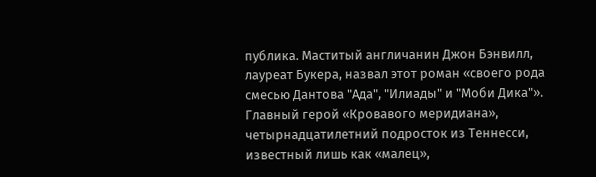публика. Маститый англичанин Джон Бэнвилл, лауреат Букера, назвал этот роман «своего рода смесью Дантова "Ада", "Илиады" и "Моби Дика"». Главный герой «Кровавого меридиана», четырнадцатилетний подросток из Теннесси, известный лишь как «малец»,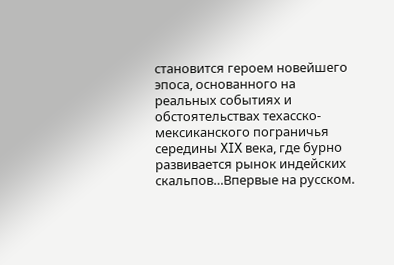становится героем новейшего эпоса, основанного на реальных событиях и обстоятельствах техасско-мексиканского пограничья середины XIX века, где бурно развивается рынок индейских скальпов…Впервые на русском.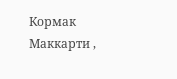Кормак Маккарти ,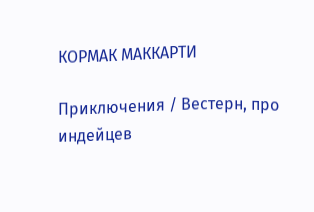КОРМАК МАККАРТИ

Приключения / Вестерн, про индейцев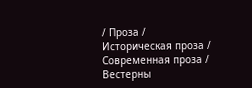/ Проза / Историческая проза / Современная проза / Вестерны